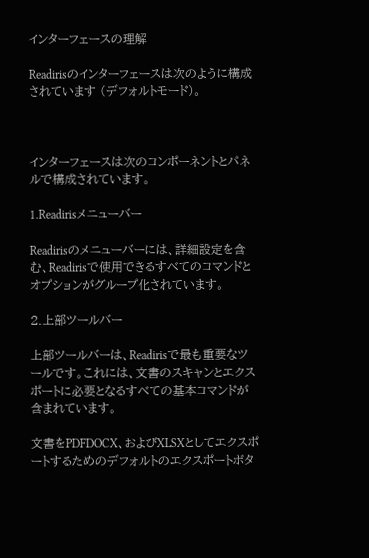インターフェースの理解

Readirisのインターフェースは次のように構成されています (デフォルトモード)。



インターフェースは次のコンポーネントとパネルで構成されています。

1.Readirisメニューバー

Readirisのメニューバーには、詳細設定を含む、Readirisで使用できるすべてのコマンドとオプションがグループ化されています。

2.上部ツールバー

上部ツールバーは、Readirisで最も重要なツールです。これには、文書のスキャンとエクスポートに必要となるすべての基本コマンドが含まれています。

文書をPDFDOCX、およびXLSXとしてエクスポートするためのデフォルトのエクスポートボタ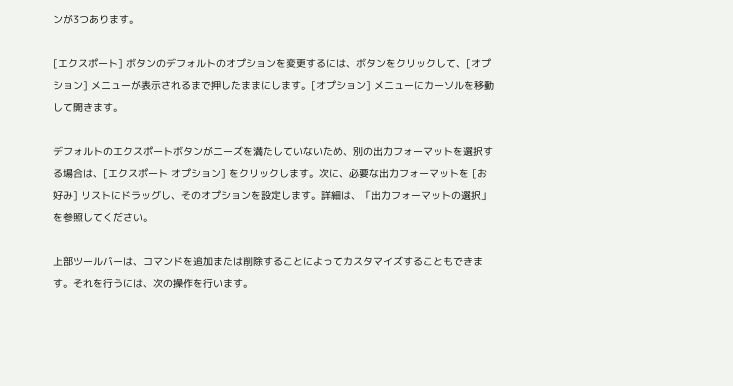ンが3つあります。

[エクスポート] ボタンのデフォルトのオプションを変更するには、ボタンをクリックして、[オプション] メニューが表示されるまで押したままにします。[オプション] メニューにカーソルを移動して開きます。

デフォルトのエクスポートボタンがニーズを満たしていないため、別の出力フォーマットを選択する場合は、[エクスポート オプション] をクリックします。次に、必要な出力フォーマットを [お好み] リストにドラッグし、そのオプションを設定します。詳細は、「出力フォーマットの選択」を参照してください。

上部ツールバーは、コマンドを追加または削除することによってカスタマイズすることもできます。それを行うには、次の操作を行います。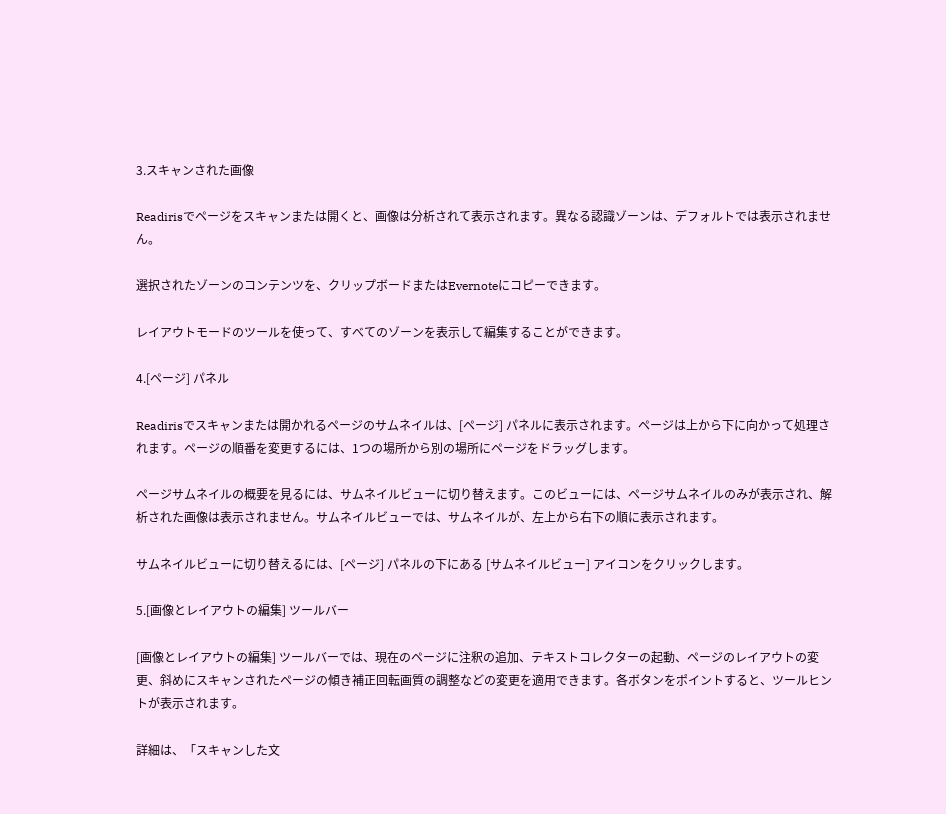3.スキャンされた画像

Readirisでページをスキャンまたは開くと、画像は分析されて表示されます。異なる認識ゾーンは、デフォルトでは表示されません。

選択されたゾーンのコンテンツを、クリップボードまたはEvernoteにコピーできます。

レイアウトモードのツールを使って、すべてのゾーンを表示して編集することができます。

4.[ページ] パネル

Readirisでスキャンまたは開かれるページのサムネイルは、[ページ] パネルに表示されます。ページは上から下に向かって処理されます。ページの順番を変更するには、1つの場所から別の場所にページをドラッグします。

ページサムネイルの概要を見るには、サムネイルビューに切り替えます。このビューには、ページサムネイルのみが表示され、解析された画像は表示されません。サムネイルビューでは、サムネイルが、左上から右下の順に表示されます。

サムネイルビューに切り替えるには、[ページ] パネルの下にある [サムネイルビュー] アイコンをクリックします。

5.[画像とレイアウトの編集] ツールバー

[画像とレイアウトの編集] ツールバーでは、現在のページに注釈の追加、テキストコレクターの起動、ページのレイアウトの変更、斜めにスキャンされたページの傾き補正回転画質の調整などの変更を適用できます。各ボタンをポイントすると、ツールヒントが表示されます。

詳細は、「スキャンした文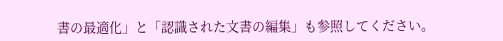書の最適化」と「認識された文書の編集」も参照してください。